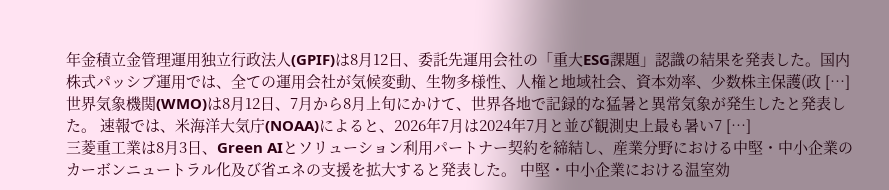年金積立金管理運用独立行政法人(GPIF)は8月12日、委託先運用会社の「重大ESG課題」認識の結果を発表した。国内株式パッシブ運用では、全ての運用会社が気候変動、生物多様性、人権と地域社会、資本効率、少数株主保護(政 […]
世界気象機関(WMO)は8月12日、7月から8月上旬にかけて、世界各地で記録的な猛暑と異常気象が発生したと発表した。 速報では、米海洋大気庁(NOAA)によると、2026年7月は2024年7月と並び観測史上最も暑い7 […]
三菱重工業は8月3日、Green AIとソリューション利用パートナー契約を締結し、産業分野における中堅・中小企業のカーボンニュートラル化及び省エネの支援を拡大すると発表した。 中堅・中小企業における温室効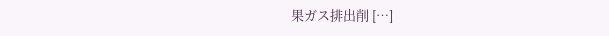果ガス排出削 […]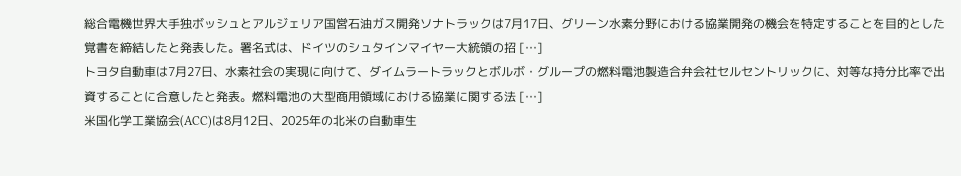総合電機世界大手独ボッシュとアルジェリア国営石油ガス開発ソナトラックは7月17日、グリーン水素分野における協業開発の機会を特定することを目的とした覚書を締結したと発表した。署名式は、ドイツのシュタインマイヤー大統領の招 […]
トヨタ自動車は7月27日、水素社会の実現に向けて、ダイムラートラックとボルボ・グループの燃料電池製造合弁会社セルセントリックに、対等な持分比率で出資することに合意したと発表。燃料電池の大型商用領域における協業に関する法 […]
米国化学工業協会(ACC)は8月12日、2025年の北米の自動車生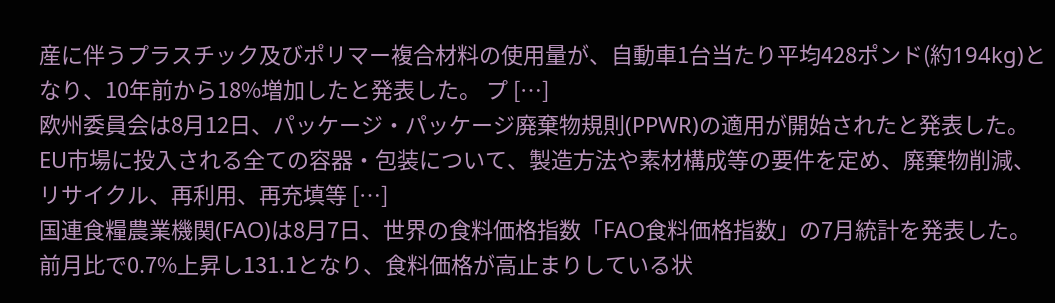産に伴うプラスチック及びポリマー複合材料の使用量が、自動車1台当たり平均428ポンド(約194kg)となり、10年前から18%増加したと発表した。 プ […]
欧州委員会は8月12日、パッケージ・パッケージ廃棄物規則(PPWR)の適用が開始されたと発表した。EU市場に投入される全ての容器・包装について、製造方法や素材構成等の要件を定め、廃棄物削減、リサイクル、再利用、再充填等 […]
国連食糧農業機関(FAO)は8月7日、世界の食料価格指数「FAO食料価格指数」の7月統計を発表した。前月比で0.7%上昇し131.1となり、食料価格が高止まりしている状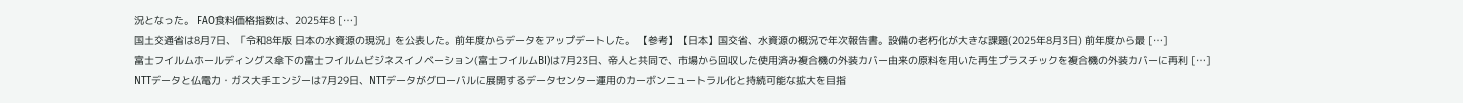況となった。 FAO食料価格指数は、2025年8 […]
国土交通省は8月7日、「令和8年版 日本の水資源の現況」を公表した。前年度からデータをアップデートした。 【参考】【日本】国交省、水資源の概況で年次報告書。設備の老朽化が大きな課題(2025年8月3日) 前年度から最 […]
富士フイルムホールディングス傘下の富士フイルムビジネスイノベーション(富士フイルムBI)は7月23日、帝人と共同で、市場から回収した使用済み複合機の外装カバー由来の原料を用いた再生プラスチックを複合機の外装カバーに再利 […]
NTTデータと仏電力・ガス大手エンジーは7月29日、NTTデータがグローバルに展開するデータセンター運用のカーボンニュートラル化と持続可能な拡大を目指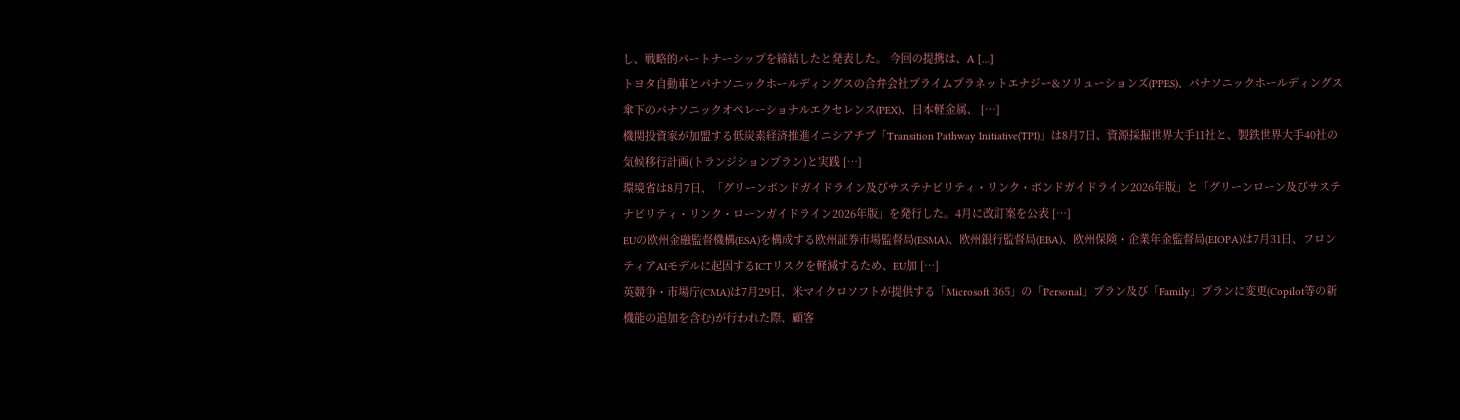し、戦略的パートナーシップを締結したと発表した。 今回の提携は、A […]
トヨタ自動車とパナソニックホールディングスの合弁会社プライムプラネットエナジー&ソリューションズ(PPES)、パナソニックホールディングス傘下のパナソニックオペレーショナルエクセレンス(PEX)、日本軽金属、 […]
機関投資家が加盟する低炭素経済推進イニシアチブ「Transition Pathway Initiative(TPI)」は8月7日、資源採掘世界大手11社と、製鉄世界大手40社の気候移行計画(トランジションプラン)と実践 […]
環境省は8月7日、「グリーンボンドガイドライン及びサステナビリティ・リンク・ボンドガイドライン2026年版」と「グリーンローン及びサステナビリティ・リンク・ローンガイドライン2026年版」を発行した。4月に改訂案を公表 […]
EUの欧州金融監督機構(ESA)を構成する欧州証券市場監督局(ESMA)、欧州銀行監督局(EBA)、欧州保険・企業年金監督局(EIOPA)は7月31日、フロンティアAIモデルに起因するICTリスクを軽減するため、EU加 […]
英競争・市場庁(CMA)は7月29日、米マイクロソフトが提供する「Microsoft 365」の「Personal」プラン及び「Family」プランに変更(Copilot等の新機能の追加を含む)が行われた際、顧客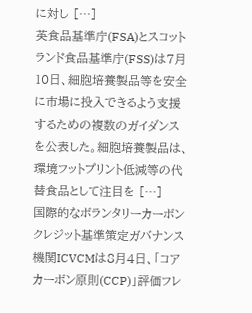に対し […]
英食品基準庁(FSA)とスコットランド食品基準庁(FSS)は7月10日、細胞培養製品等を安全に市場に投入できるよう支援するための複数のガイダンスを公表した。細胞培養製品は、環境フットプリント低減等の代替食品として注目を […]
国際的なボランタリーカーボンクレジット基準策定ガバナンス機関ICVCMは8月4日、「コアカーボン原則(CCP)」評価フレ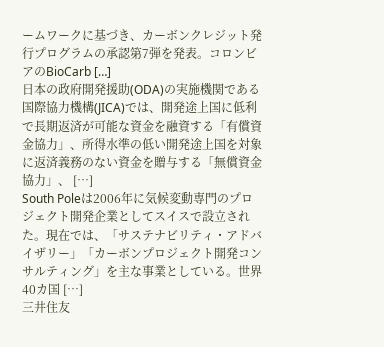ームワークに基づき、カーボンクレジット発行プログラムの承認第7弾を発表。コロンビアのBioCarb […]
日本の政府開発援助(ODA)の実施機関である国際協力機構(JICA)では、開発途上国に低利で長期返済が可能な資金を融資する「有償資金協力」、所得水準の低い開発途上国を対象に返済義務のない資金を贈与する「無償資金協力」、 […]
South Poleは2006年に気候変動専門のプロジェクト開発企業としてスイスで設立された。現在では、「サステナビリティ・アドバイザリー」「カーボンプロジェクト開発コンサルティング」を主な事業としている。世界40カ国 […]
三井住友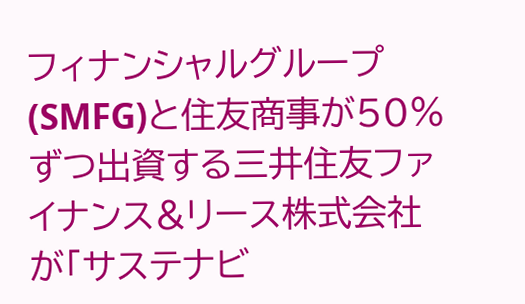フィナンシャルグループ(SMFG)と住友商事が50%ずつ出資する三井住友ファイナンス&リース株式会社が「サステナビ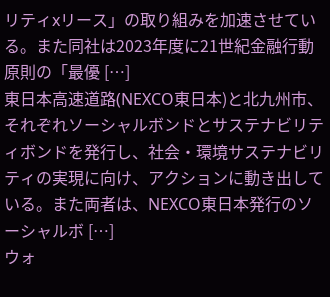リティxリース」の取り組みを加速させている。また同社は2023年度に21世紀金融行動原則の「最優 […]
東日本高速道路(NEXCO東日本)と北九州市、それぞれソーシャルボンドとサステナビリティボンドを発行し、社会・環境サステナビリティの実現に向け、アクションに動き出している。また両者は、NEXCO東日本発行のソーシャルボ […]
ウォ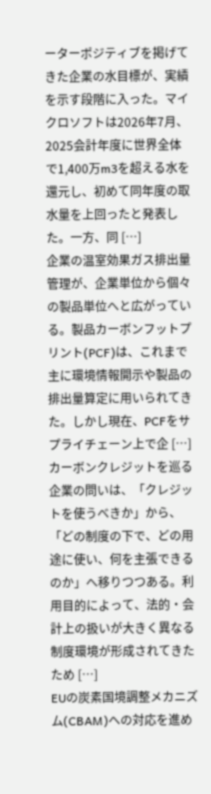ーターポジティブを掲げてきた企業の水目標が、実績を示す段階に入った。マイクロソフトは2026年7月、2025会計年度に世界全体で1,400万m3を超える水を還元し、初めて同年度の取水量を上回ったと発表した。一方、同 […]
企業の温室効果ガス排出量管理が、企業単位から個々の製品単位へと広がっている。製品カーボンフットプリント(PCF)は、これまで主に環境情報開示や製品の排出量算定に用いられてきた。しかし現在、PCFをサプライチェーン上で企 […]
カーボンクレジットを巡る企業の問いは、「クレジットを使うべきか」から、「どの制度の下で、どの用途に使い、何を主張できるのか」へ移りつつある。利用目的によって、法的・会計上の扱いが大きく異なる制度環境が形成されてきたため […]
EUの炭素国境調整メカニズム(CBAM)への対応を進め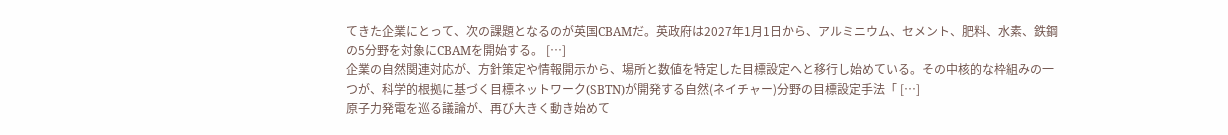てきた企業にとって、次の課題となるのが英国CBAMだ。英政府は2027年1月1日から、アルミニウム、セメント、肥料、水素、鉄鋼の5分野を対象にCBAMを開始する。 […]
企業の自然関連対応が、方針策定や情報開示から、場所と数値を特定した目標設定へと移行し始めている。その中核的な枠組みの一つが、科学的根拠に基づく目標ネットワーク(SBTN)が開発する自然(ネイチャー)分野の目標設定手法「 […]
原子力発電を巡る議論が、再び大きく動き始めて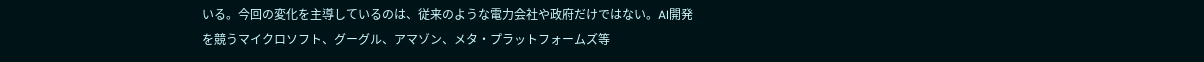いる。今回の変化を主導しているのは、従来のような電力会社や政府だけではない。AI開発を競うマイクロソフト、グーグル、アマゾン、メタ・プラットフォームズ等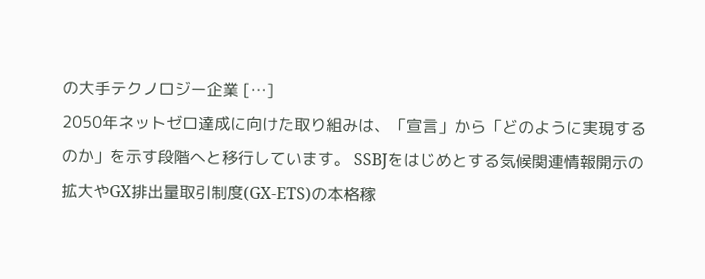の大手テクノロジー企業 […]
2050年ネットゼロ達成に向けた取り組みは、「宣言」から「どのように実現するのか」を示す段階へと移行しています。 SSBJをはじめとする気候関連情報開示の拡大やGX排出量取引制度(GX-ETS)の本格稼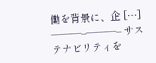働を背景に、企 […]
———–———– サステナビリティを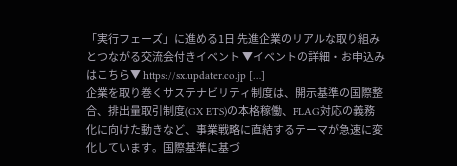「実行フェーズ」に進める1日 先進企業のリアルな取り組みとつながる交流会付きイベント ▼イベントの詳細・お申込みはこちら▼ https://sx.updater.co.jp […]
企業を取り巻くサステナビリティ制度は、開示基準の国際整合、排出量取引制度(GX ETS)の本格稼働、FLAG対応の義務化に向けた動きなど、事業戦略に直結するテーマが急速に変化しています。国際基準に基づ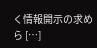く情報開示の求めら […]